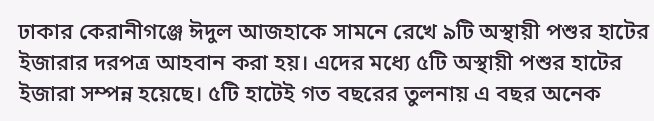ঢাকার কেরানীগঞ্জে ঈদুল আজহাকে সামনে রেখে ৯টি অস্থায়ী পশুর হাটের ইজারার দরপত্র আহবান করা হয়। এদের মধ্যে ৫টি অস্থায়ী পশুর হাটের ইজারা সম্পন্ন হয়েছে। ৫টি হাটেই গত বছরের তুলনায় এ বছর অনেক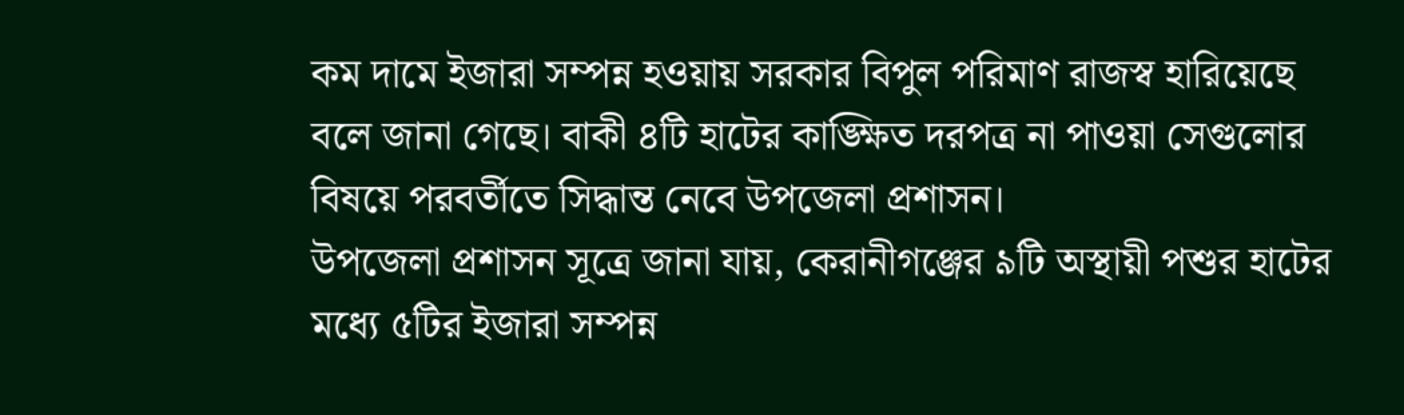কম দামে ইজারা সম্পন্ন হওয়ায় সরকার বিপুল পরিমাণ রাজস্ব হারিয়েছে বলে জানা গেছে। বাকী ৪টি হাটের কাঙ্ক্ষিত দরপত্র না পাওয়া সেগুলোর বিষয়ে পরবর্তীতে সিদ্ধান্ত নেবে উপজেলা প্রশাসন।
উপজেলা প্রশাসন সূত্রে জানা যায়, কেরানীগঞ্জের ৯টি অস্থায়ী পশুর হাটের মধ্যে ৫টির ইজারা সম্পন্ন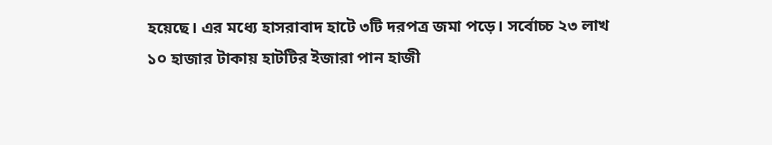হয়েছে। এর মধ্যে হাসরাবাদ হাটে ৩টি দরপত্র জমা পড়ে। সর্বোচ্চ ২৩ লাখ ১০ হাজার টাকায় হাটটির ইজারা পান হাজী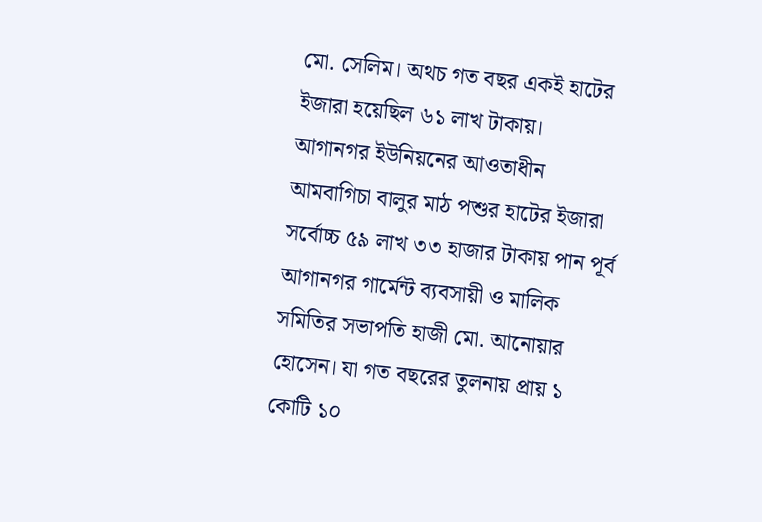মো. সেলিম। অথচ গত বছর একই হাটের ইজারা হয়েছিল ৬১ লাখ টাকায়।
আগানগর ইউনিয়নের আওতাধীন আমবাগিচা বালুর মাঠ পশুর হাটের ইজারা সর্বোচ্চ ৫৯ লাখ ৩৩ হাজার টাকায় পান পূর্ব আগানগর গার্মেন্ট ব্যবসায়ী ও মালিক সমিতির সভাপতি হাজী মো. আনোয়ার হোসেন। যা গত বছরের তুলনায় প্রায় ১ কোটি ১০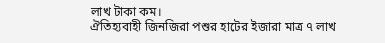লাখ টাকা কম।
ঐতিহ্যবাহী জিনজিরা পশুর হাটের ইজারা মাত্র ৭ লাখ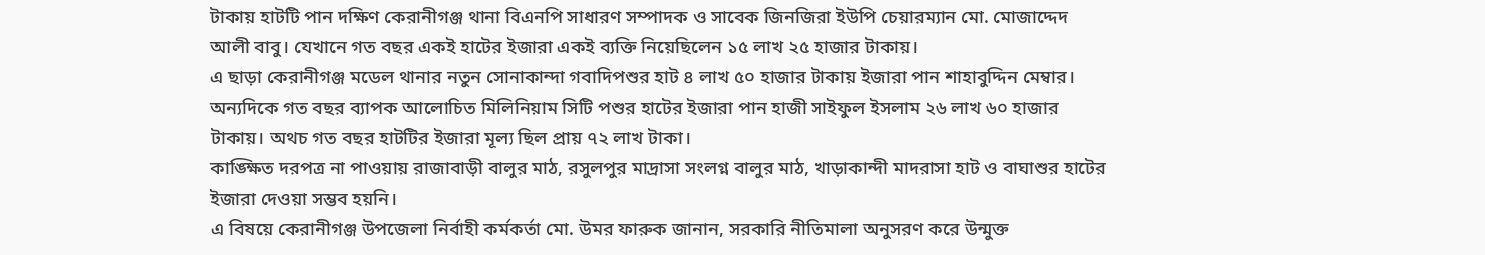টাকায় হাটটি পান দক্ষিণ কেরানীগঞ্জ থানা বিএনপি সাধারণ সম্পাদক ও সাবেক জিনজিরা ইউপি চেয়ারম্যান মো. মোজাদ্দেদ আলী বাবু। যেখানে গত বছর একই হাটের ইজারা একই ব্যক্তি নিয়েছিলেন ১৫ লাখ ২৫ হাজার টাকায়।
এ ছাড়া কেরানীগঞ্জ মডেল থানার নতুন সোনাকান্দা গবাদিপশুর হাট ৪ লাখ ৫০ হাজার টাকায় ইজারা পান শাহাবুদ্দিন মেম্বার। অন্যদিকে গত বছর ব্যাপক আলোচিত মিলিনিয়াম সিটি পশুর হাটের ইজারা পান হাজী সাইফুল ইসলাম ২৬ লাখ ৬০ হাজার টাকায়। অথচ গত বছর হাটটির ইজারা মূল্য ছিল প্রায় ৭২ লাখ টাকা।
কাঙ্ক্ষিত দরপত্র না পাওয়ায় রাজাবাড়ী বালুর মাঠ, রসুলপুর মাদ্রাসা সংলগ্ন বালুর মাঠ, খাড়াকান্দী মাদরাসা হাট ও বাঘাশুর হাটের ইজারা দেওয়া সম্ভব হয়নি।
এ বিষয়ে কেরানীগঞ্জ উপজেলা নির্বাহী কর্মকর্তা মো. উমর ফারুক জানান, সরকারি নীতিমালা অনুসরণ করে উন্মুক্ত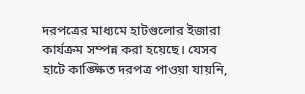দরপত্রের মাধ্যমে হাটগুলোর ইজারা কার্যক্রম সম্পন্ন করা হয়েছে। যেসব হাটে কাঙ্ক্ষিত দরপত্র পাওয়া যায়নি,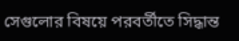সেগুলোর বিষয়ে পরবর্তীতে সিদ্ধান্ত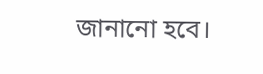জানানো হবে।